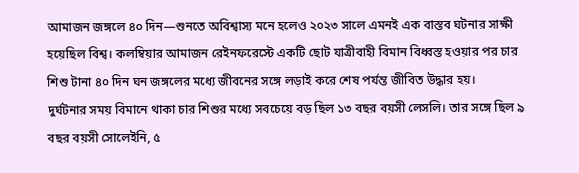আমাজন জঙ্গলে ৪০ দিন—শুনতে অবিশ্বাস্য মনে হলেও ২০২৩ সালে এমনই এক বাস্তব ঘটনার সাক্ষী হয়েছিল বিশ্ব। কলম্বিয়ার আমাজন রেইনফরেস্টে একটি ছোট যাত্রীবাহী বিমান বিধ্বস্ত হওয়ার পর চার শিশু টানা ৪০ দিন ঘন জঙ্গলের মধ্যে জীবনের সঙ্গে লড়াই করে শেষ পর্যন্ত জীবিত উদ্ধার হয়।
দুর্ঘটনার সময় বিমানে থাকা চার শিশুর মধ্যে সবচেয়ে বড় ছিল ১৩ বছর বয়সী লেসলি। তার সঙ্গে ছিল ৯ বছর বয়সী সোলেইনি, ৫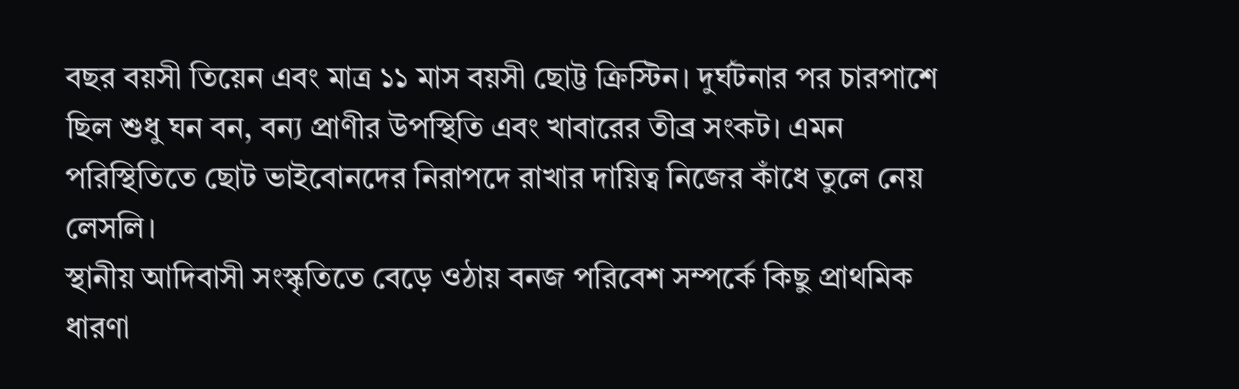বছর বয়সী তিয়েন এবং মাত্র ১১ মাস বয়সী ছোট্ট ক্রিস্টিন। দুর্ঘটনার পর চারপাশে ছিল শুধু ঘন বন, বন্য প্রাণীর উপস্থিতি এবং খাবারের তীব্র সংকট। এমন পরিস্থিতিতে ছোট ভাইবোনদের নিরাপদে রাখার দায়িত্ব নিজের কাঁধে তুলে নেয় লেসলি।
স্থানীয় আদিবাসী সংস্কৃতিতে বেড়ে ওঠায় বনজ পরিবেশ সম্পর্কে কিছু প্রাথমিক ধারণা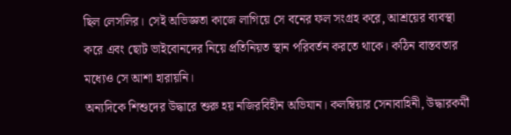ছিল লেসলির। সেই অভিজ্ঞতা কাজে লাগিয়ে সে বনের ফল সংগ্রহ করে, আশ্রয়ের ব্যবস্থা করে এবং ছোট ভাইবোনদের নিয়ে প্রতিনিয়ত স্থান পরিবর্তন করতে থাকে। কঠিন বাস্তবতার মধ্যেও সে আশা হারায়নি।
অন্যদিকে শিশুদের উদ্ধারে শুরু হয় নজিরবিহীন অভিযান। কলম্বিয়ার সেনাবাহিনী, উদ্ধারকর্মী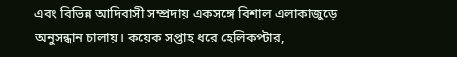এবং বিভিন্ন আদিবাসী সম্প্রদায় একসঙ্গে বিশাল এলাকাজুড়ে অনুসন্ধান চালায়। কয়েক সপ্তাহ ধরে হেলিকপ্টার,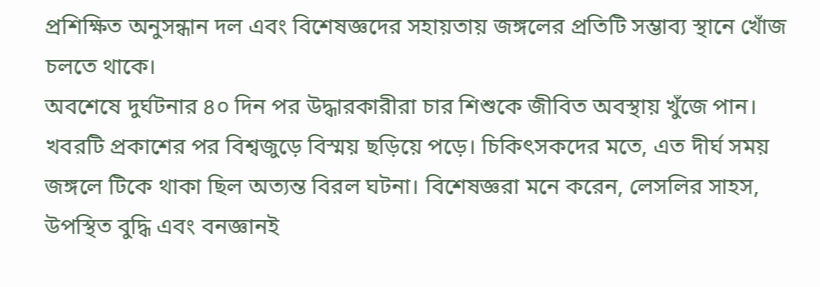প্রশিক্ষিত অনুসন্ধান দল এবং বিশেষজ্ঞদের সহায়তায় জঙ্গলের প্রতিটি সম্ভাব্য স্থানে খোঁজ চলতে থাকে।
অবশেষে দুর্ঘটনার ৪০ দিন পর উদ্ধারকারীরা চার শিশুকে জীবিত অবস্থায় খুঁজে পান। খবরটি প্রকাশের পর বিশ্বজুড়ে বিস্ময় ছড়িয়ে পড়ে। চিকিৎসকদের মতে, এত দীর্ঘ সময় জঙ্গলে টিকে থাকা ছিল অত্যন্ত বিরল ঘটনা। বিশেষজ্ঞরা মনে করেন, লেসলির সাহস, উপস্থিত বুদ্ধি এবং বনজ্ঞানই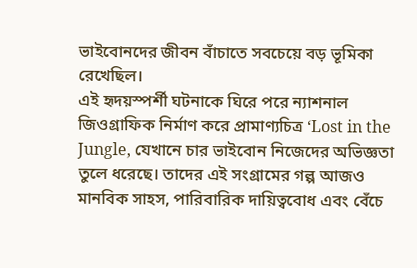ভাইবোনদের জীবন বাঁচাতে সবচেয়ে বড় ভূমিকা রেখেছিল।
এই হৃদয়স্পর্শী ঘটনাকে ঘিরে পরে ন্যাশনাল জিওগ্রাফিক নির্মাণ করে প্রামাণ্যচিত্র ‘Lost in the Jungle, যেখানে চার ভাইবোন নিজেদের অভিজ্ঞতা তুলে ধরেছে। তাদের এই সংগ্রামের গল্প আজও মানবিক সাহস, পারিবারিক দায়িত্ববোধ এবং বেঁচে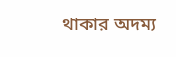থাকার অদম্য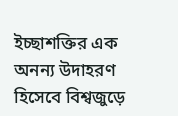ইচ্ছাশক্তির এক অনন্য উদাহরণ হিসেবে বিশ্বজুড়ে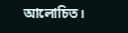আলোচিত।